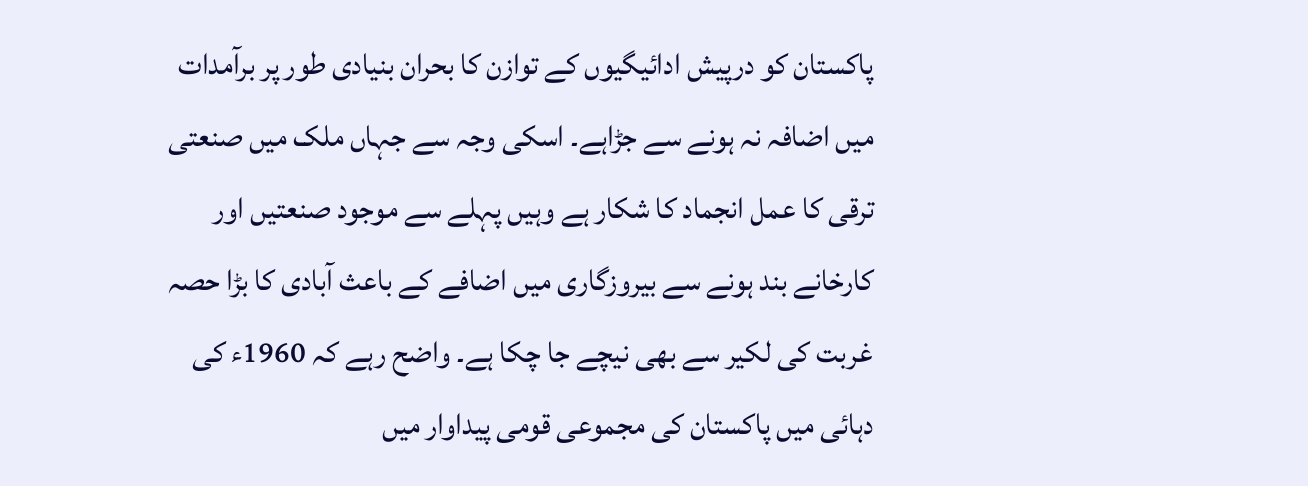پاکستان کو درپیش ادائیگیوں کے توازن کا بحران بنیادی طور پر برآمدات میں اضافہ نہ ہونے سے جڑاہے۔ اسکی وجہ سے جہاں ملک میں صنعتی ترقی کا عمل انجماد کا شکار ہے وہیں پہلے سے موجود صنعتیں اور کارخانے بند ہونے سے بیروزگاری میں اضافے کے باعث آبادی کا بڑا حصہ غربت کی لکیر سے بھی نیچے جا چکا ہے۔ واضح رہے کہ 1960ء کی دہائی میں پاکستان کی مجموعی قومی پیداوار میں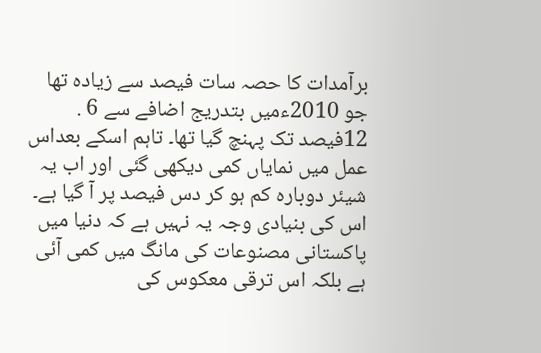برآمدات کا حصہ سات فیصد سے زیادہ تھا جو 2010ءمیں بتدریج اضافے سے 6 . 12فیصد تک پہنچ گیا تھا۔ تاہم اسکے بعداس عمل میں نمایاں کمی دیکھی گئی اور اب یہ شیئر دوبارہ کم ہو کر دس فیصد پر آ گیا ہے۔
اس کی بنیادی وجہ یہ نہیں ہے کہ دنیا میں پاکستانی مصنوعات کی مانگ میں کمی آئی ہے بلکہ اس ترقی معکوس کی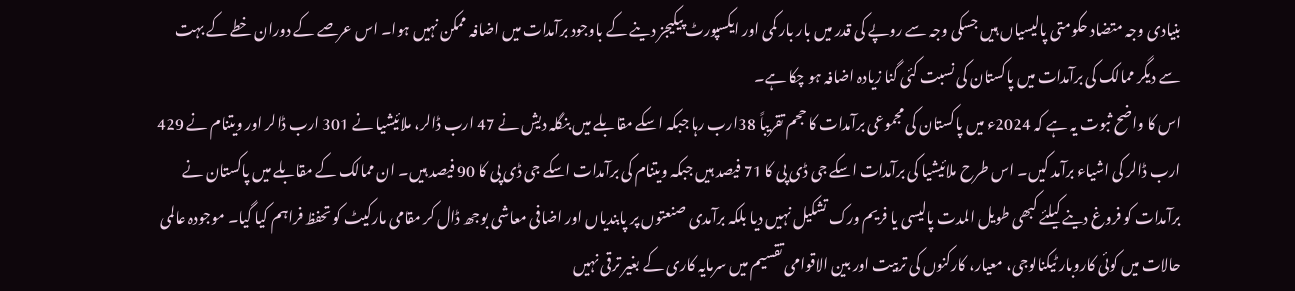بنیادی وجہ متضاد حکومتی پالیسیاں ہیں جسکی وجہ سے روپے کی قدر میں بار بار کمی اور ایکسپورٹ پیکیجز دینے کے باوجود برآمدات میں اضافہ ممکن نہیں ہوا۔ اس عرصے کے دوران خطے کے بہت سے دیگر ممالک کی برآمدات میں پاکستان کی نسبت کئی گنا زیادہ اضافہ ہو چکا ہے۔
اس کا واضح ثبوت یہ ہے کہ 2024ء میں پاکستان کی مجموعی برآمدات کا حجم تقریباً 38ارب رہا جبکہ اسکے مقابلے میں بنگلہ دیش نے 47 ارب ڈالر، ملائیشیا نے 301 ارب ڈالر اور ویتنام نے 429 ارب ڈالر کی اشیاء برآمد کیں۔ اس طرح ملائیشیا کی برآمدات اسکے جی ڈی پی کا 71 فیصد ہیں جبکہ ویتنام کی برآمدات اسکے جی ڈی پی کا 90 فیصد ہیں۔ ان ممالک کے مقابلے میں پاکستان نے برآمدات کو فروغ دینے کیلئے کبھی طویل المدت پالیسی یا فریم ورک تشکیل نہیں دیا بلکہ برآمدی صنعتوں پر پابندیاں اور اضافی معاشی بوجھ ڈال کر مقامی مارکیٹ کو تحفظ فراہم کیا گیا۔ موجودہ عالمی حالات میں کوئی کاروبار ٹیکنالوجی، معیار، کارکنوں کی تربیت اور بین الاقوامی تقسیم میں سرمایہ کاری کے بغیر ترقی نہیں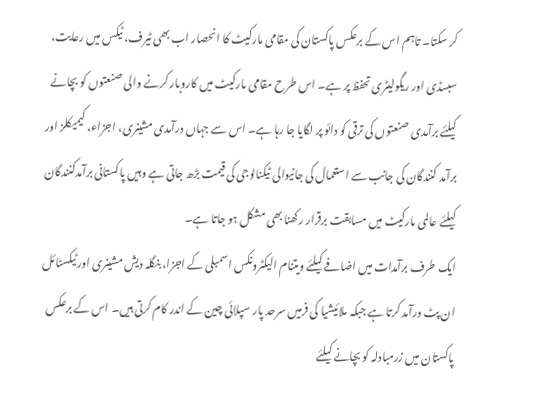کر سکتا۔ تاہم اس کے برعکس پاکستان کی مقامی مارکیٹ کا انحصار اب بھی ٹیرف، ٹیکس میں رعایت، سبسڈی اور ریگولیٹری تحفظ پر ہے۔ اس طرح مقامی مارکیٹ میں کاروبار کرنے والی صنعتوں کو بچانے کیلئے برآمدی صنعتوں کی ترقی کو دائو پر لگایا جا رہا ہے۔ اس سے جہاں درآمدی مشینری، اجزاء، کیمیکلز اور برآمد کنندگان کی جانب سے استعمال کی جانیوالی ٹیکنالوجی کی قیمت بڑھ جاتی ہے وہیں پاکستانی برآمدکنندگان کیلئے عالمی مارکیٹ میں مسابقت برقرار رکھنا بھی مشکل ہو جاتا ہے۔
ایک طرف برآمدات میں اضافے کیلئے ویتنام الیکٹرونکس اسمبلی کے اجزا، بنگلہ دیش مشینری اور ٹیکسٹائل ان پٹ درآمد کرتا ہے جبکہ ملائیشیا کی فرمیں سرحد پار سپلائی چین کے اندر کام کرتی ہیں۔ اس کے برعکس پاکستان میں زرمبادلہ کو بچانے کیلئے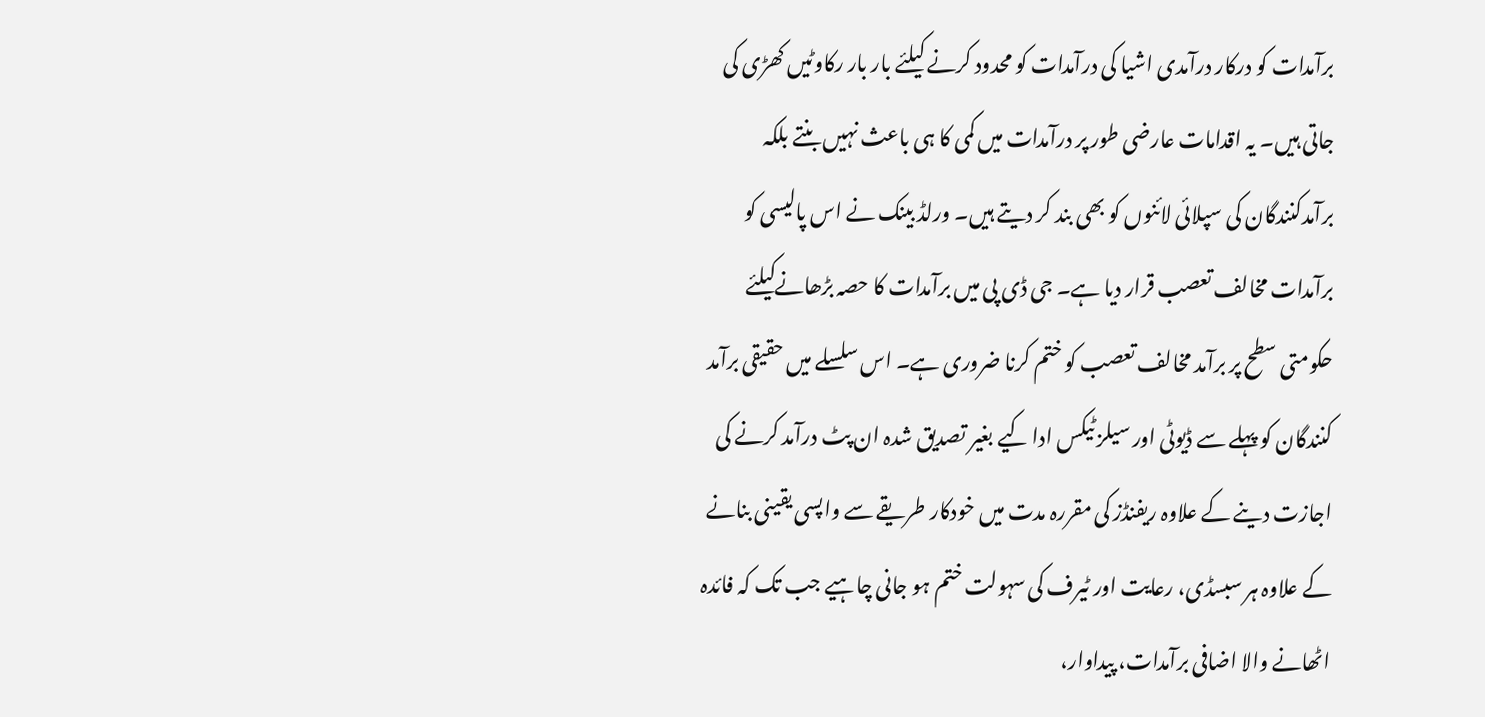برآمدات کو درکار درآمدی اشیا کی درآمدات کو محدود کرنے کیلئے بار بار رکاوٹیں کھڑی کی جاتی ہیں۔ یہ اقدامات عارضی طور پر درآمدات میں کمی کا ہی باعث نہیں بنتے بلکہ برآمدکنندگان کی سپلائی لائنوں کو بھی بند کر دیتے ہیں۔ ورلڈ بینک نے اس پالیسی کو برآمدات مخالف تعصب قرار دیا ہے۔ جی ڈی پی میں برآمدات کا حصہ بڑھانےکیلئے حکومتی سطح پر برآمد مخالف تعصب کو ختم کرنا ضروری ہے۔ اس سلسلے میں حقیقی برآمد کنندگان کو پہلے سے ڈیوٹی اور سیلز ٹیکس ادا کیے بغیر تصدیق شدہ ان پٹ درآمد کرنے کی اجازت دینے کے علاوہ ریفنڈز کی مقررہ مدت میں خودکار طریقے سے واپسی یقینی بنانے کے علاوہ ہر سبسڈی، رعایت اور ٹیرف کی سہولت ختم ہو جانی چاہیے جب تک کہ فائدہ اٹھانے والا اضافی برآمدات، پیداوار،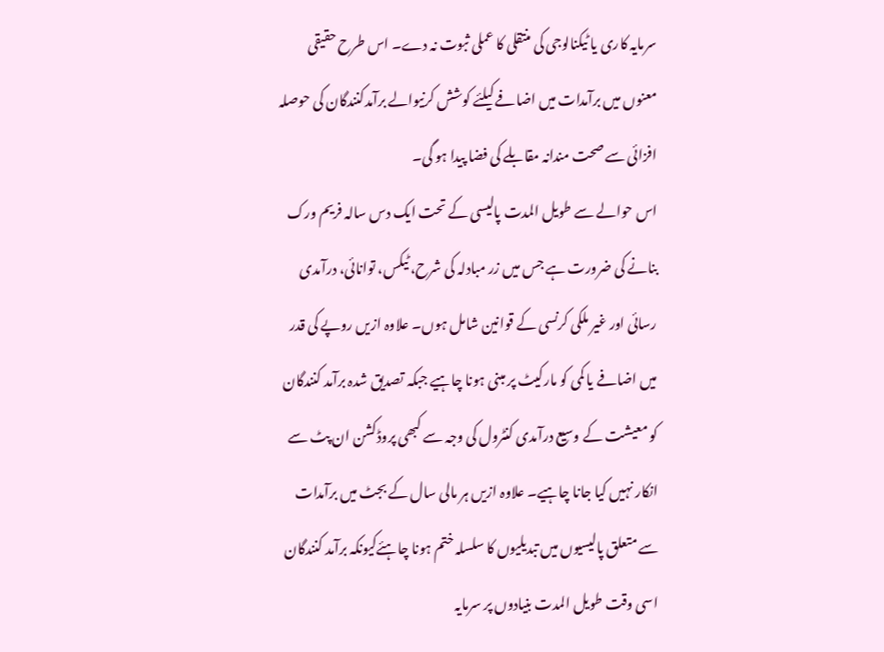سرمایہ کاری یا ٹیکنالوجی کی منتقلی کا عملی ثبوت نہ دے۔ اس طرح حقیقی معنوں میں برآمدات میں اضافے کیلئے کوشش کرنیوالے برآمدکنندگان کی حوصلہ افزائی سے صحت مندانہ مقابلے کی فضا پیدا ہو گی۔
اس حوالے سے طویل المدت پالیسی کے تحت ایک دس سالہ فریم ورک بنانے کی ضرورت ہے جس میں زر مبادلہ کی شرح، ٹیکس، توانائی، درآمدی رسائی اور غیر ملکی کرنسی کے قوانین شامل ہوں۔ علاوہ ازیں روپے کی قدر میں اضافے یا کمی کو مارکیٹ پر مبنی ہونا چاہیے جبکہ تصدیق شدہ برآمد کنندگان کو معیشت کے وسیع درآمدی کنٹرول کی وجہ سے کبھی پروڈکشن ان پٹ سے انکار نہیں کیا جانا چاہیے۔ علاوہ ازیں ہر مالی سال کے بجٹ میں برآمدات سے متعلق پالیسیوں میں تبدیلیوں کا سلسلہ ختم ہونا چاہئےکیونکہ برآمد کنندگان اسی وقت طویل المدت بنیادوں پر سرمایہ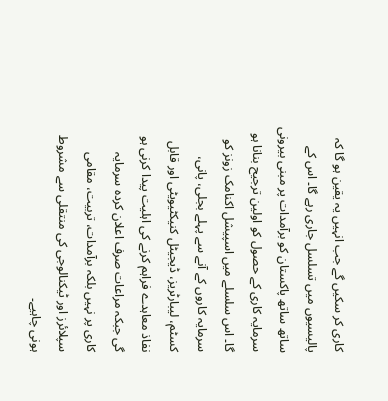کاری کر سکیں گے جب انہیں یہ یقین ہو گا کہ پالیسیوں میں تسلسل جاری رہے گا۔ اس کے ساتھ ساتھ پاکستان کو برآمدات پر مبنی بیرونی سرمایہ کاری کے حصول کو اولین ترجیح بنانا ہو گا۔ اس سلسلے میں اسپیشل اکنامک زونز کو سرمایہ کاروں کے آنے سے پہلے بجلی، پانی، کسٹم، لیبارٹریز، ڈیجیٹل کنیکٹیویٹی اور قابل نفاذ معاہدے فراہم کرنے کی اہلیت پیدا کرنی ہو گی جبکہ مراعات صرف اعلان کردہ سرمایہ کاری پر نہیں بلکہ برآمدات، تربیت، مقامی سپلائرز اور ٹیکنالوجی کی منتقلی سے مشروط ہونی چاہیے۔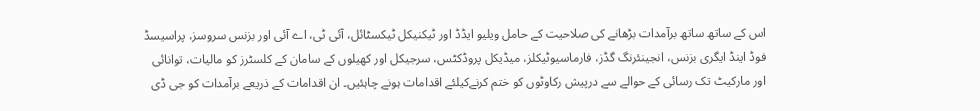اس کے ساتھ ساتھ برآمدات بڑھانے کی صلاحیت کے حامل ویلیو ایڈڈ اور ٹیکنیکل ٹیکسٹائل، آئی ٹی، اے آئی اور بزنس سروسز، پراسیسڈ فوڈ اینڈ ایگری بزنس، انجینئرنگ گڈز، فارماسیوٹیکلز، میڈیکل پروڈکٹس، سرجیکل اور کھیلوں کے سامان کے کلسٹرز کو مالیات، توانائی اور مارکیٹ تک رسائی کے حوالے سے درپیش رکاوٹوں کو ختم کرنےکیلئے اقدامات ہونے چاہئیں۔ ان اقدامات کے ذریعے برآمدات کو جی ڈی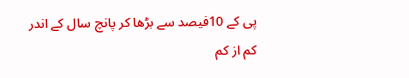پی کے 10فیصد سے بڑھا کر پانچ سال کے اندر کم از کم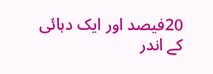20فیصد اور ایک دہائی کے اندر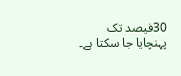30فیصد تک پہنچایا جا سکتا ہے۔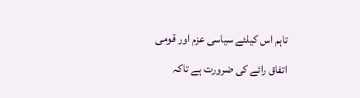تاہم اس کیلئے سیاسی عزم اور قومی اتفاق رائے کی ضرورت ہے تاکہ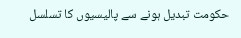حکومت تبدیل ہونے سے پالیسیوں کا تسلسل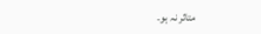متاثر نہ ہو۔